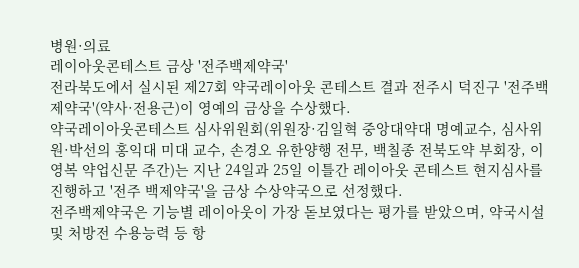병원·의료
레이아웃콘테스트 금상 '전주백제약국'
전라북도에서 실시된 제27회 약국레이아웃 콘테스트 결과 전주시 덕진구 '전주백제약국'(약사·전용근)이 영예의 금상을 수상했다.
약국레이아웃콘테스트 심사위원회(위원장·김일혁 중앙대약대 명예교수, 심사위원·박선의 홍익대 미대 교수, 손경오 유한양행 전무, 백칠종 전북도약 부회장, 이영복 약업신문 주간)는 지난 24일과 25일 이틀간 레이아웃 콘테스트 현지심사를 진행하고 '전주 백제약국'을 금상 수상약국으로 선정했다.
전주백제약국은 기능별 레이아웃이 가장 돋보였다는 평가를 받았으며, 약국시설 및 처방전 수용능력 등 항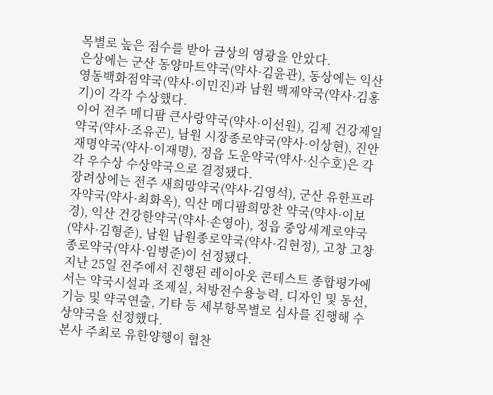목별로 높은 점수를 받아 금상의 영광을 안았다.
은상에는 군산 동양마트약국(약사·김윤관), 동상에는 익산 영동백화점약국(약사·이민진)과 남원 백제약국(약사·김홍기)이 각각 수상했다.
이어 전주 메디팜 큰사랑약국(약사·이선원), 김제 건강제일약국(약사·조유곤), 남원 시장종로약국(약사·이상현), 진안 재명약국(약사·이재명), 정읍 도운약국(약사·신수호)은 각각 우수상 수상약국으로 결정됐다.
장려상에는 전주 새희망약국(약사·김영석), 군산 유한프라자약국(약사·최화옥), 익산 메디팜희망찬 약국(약사·이보경), 익산 건강한약국(약사·손영아), 정읍 중앙세계로약국(약사·김형준), 남원 남원종로약국(약사·김현정), 고창 고창종로약국(약사·임병준)이 선정됐다.
지난 25일 전주에서 진행된 레이아웃 콘테스트 종합평가에서는 약국시설과 조제실, 처방전수용능력, 디자인 및 동선, 기능 및 약국연출, 기타 등 세부항목별로 심사를 진행해 수상약국을 선정했다.
본사 주최로 유한양행이 협찬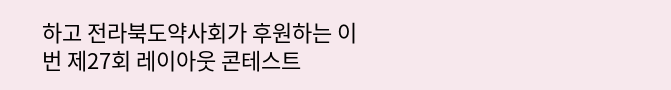하고 전라북도약사회가 후원하는 이번 제27회 레이아웃 콘테스트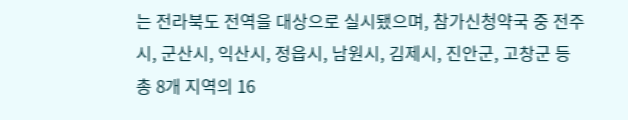는 전라북도 전역을 대상으로 실시됐으며, 참가신청약국 중 전주시, 군산시, 익산시, 정읍시, 남원시, 김제시, 진안군, 고창군 등 총 8개 지역의 16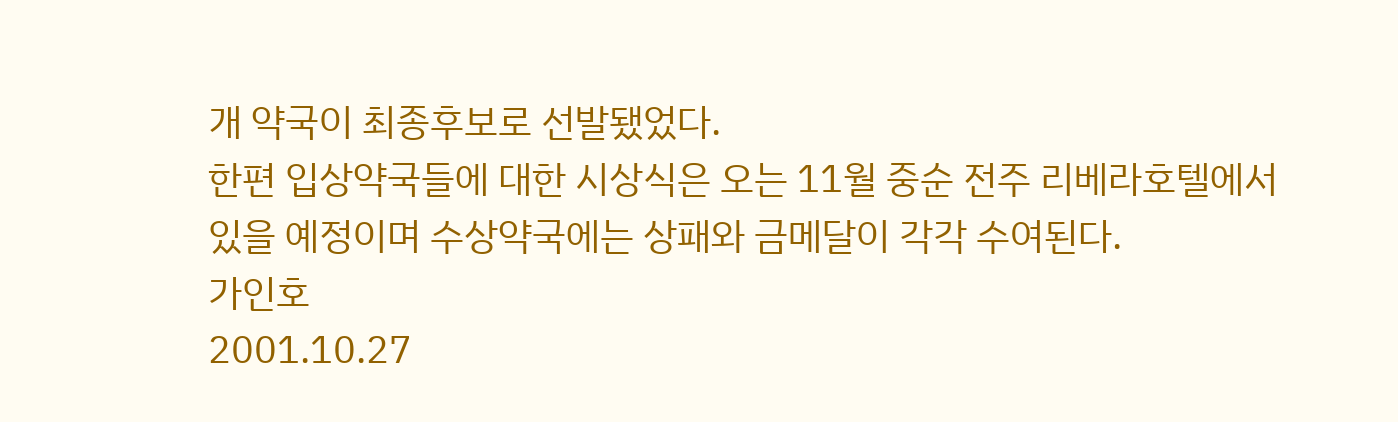개 약국이 최종후보로 선발됐었다.
한편 입상약국들에 대한 시상식은 오는 11월 중순 전주 리베라호텔에서 있을 예정이며 수상약국에는 상패와 금메달이 각각 수여된다.
가인호
2001.10.27